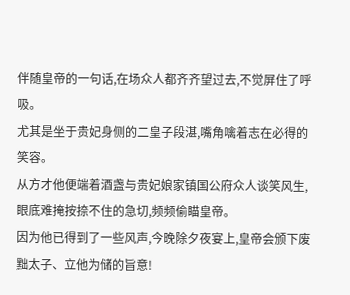伴随皇帝的一句话,在场众人都齐齐望过去,不觉屏住了呼吸。
尤其是坐于贵妃身侧的二皇子段湛,嘴角噙着志在必得的笑容。
从方才他便端着酒盏与贵妃娘家镇国公府众人谈笑风生,眼底难掩按捺不住的急切,频频偷瞄皇帝。
因为他已得到了一些风声,今晚除夕夜宴上,皇帝会颁下废黜太子、立他为储的旨意!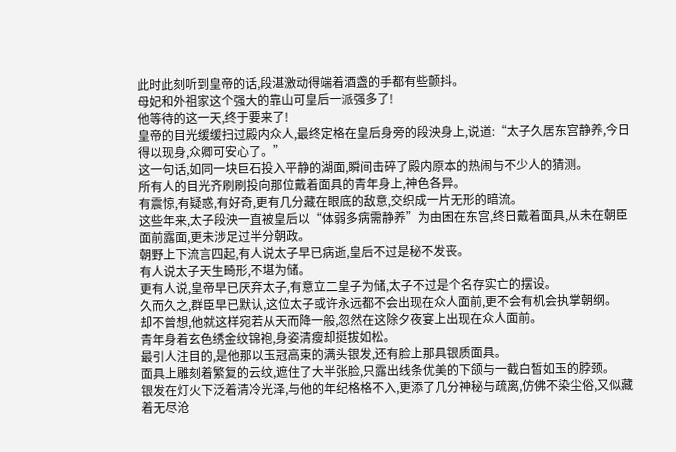此时此刻听到皇帝的话,段湛激动得端着酒盏的手都有些颤抖。
母妃和外祖家这个强大的靠山可皇后一派强多了!
他等待的这一天,终于要来了!
皇帝的目光缓缓扫过殿内众人,最终定格在皇后身旁的段泱身上,说道:“太子久居东宫静养,今日得以现身,众卿可安心了。”
这一句话,如同一块巨石投入平静的湖面,瞬间击碎了殿内原本的热闹与不少人的猜测。
所有人的目光齐刷刷投向那位戴着面具的青年身上,神色各异。
有震惊,有疑惑,有好奇,更有几分藏在眼底的敌意,交织成一片无形的暗流。
这些年来,太子段泱一直被皇后以“体弱多病需静养”为由困在东宫,终日戴着面具,从未在朝臣面前露面,更未涉足过半分朝政。
朝野上下流言四起,有人说太子早已病逝,皇后不过是秘不发丧。
有人说太子天生畸形,不堪为储。
更有人说,皇帝早已厌弃太子,有意立二皇子为储,太子不过是个名存实亡的摆设。
久而久之,群臣早已默认,这位太子或许永远都不会出现在众人面前,更不会有机会执掌朝纲。
却不曾想,他就这样宛若从天而降一般,忽然在这除夕夜宴上出现在众人面前。
青年身着玄色绣金纹锦袍,身姿清瘦却挺拔如松。
最引人注目的,是他那以玉冠高束的满头银发,还有脸上那具银质面具。
面具上雕刻着繁复的云纹,遮住了大半张脸,只露出线条优美的下颌与一截白皙如玉的脖颈。
银发在灯火下泛着清冷光泽,与他的年纪格格不入,更添了几分神秘与疏离,仿佛不染尘俗,又似藏着无尽沧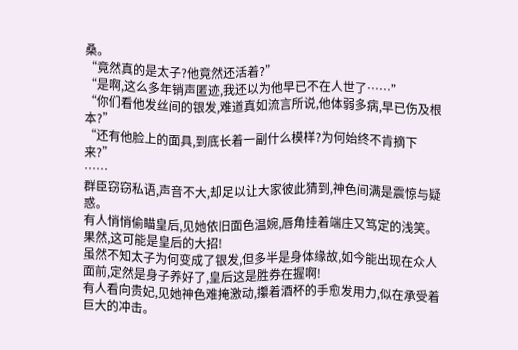桑。
“竟然真的是太子?他竟然还活着?”
“是啊,这么多年销声匿迹,我还以为他早已不在人世了……”
“你们看他发丝间的银发,难道真如流言所说,他体弱多病,早已伤及根本?”
“还有他脸上的面具,到底长着一副什么模样?为何始终不肯摘下来?”
……
群臣窃窃私语,声音不大,却足以让大家彼此猜到,神色间满是震惊与疑惑。
有人悄悄偷瞄皇后,见她依旧面色温婉,唇角挂着端庄又笃定的浅笑。
果然,这可能是皇后的大招!
虽然不知太子为何变成了银发,但多半是身体缘故,如今能出现在众人面前,定然是身子养好了,皇后这是胜券在握啊!
有人看向贵妃,见她神色难掩激动,攥着酒杯的手愈发用力,似在承受着巨大的冲击。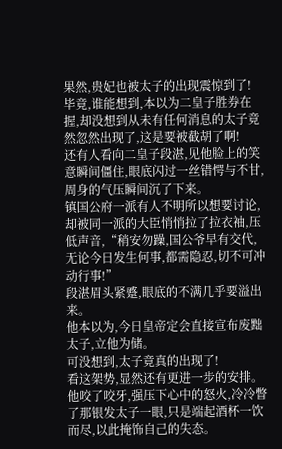果然,贵妃也被太子的出现震惊到了!
毕竟,谁能想到,本以为二皇子胜券在握,却没想到从未有任何消息的太子竟然忽然出现了,这是要被截胡了啊!
还有人看向二皇子段湛,见他脸上的笑意瞬间僵住,眼底闪过一丝错愕与不甘,周身的气压瞬间沉了下来。
镇国公府一派有人不明所以想要讨论,却被同一派的大臣悄悄拉了拉衣袖,压低声音,“稍安勿躁,国公爷早有交代,无论今日发生何事,都需隐忍,切不可冲动行事!”
段湛眉头紧蹙,眼底的不满几乎要溢出来。
他本以为,今日皇帝定会直接宣布废黜太子,立他为储。
可没想到,太子竟真的出现了!
看这架势,显然还有更进一步的安排。
他咬了咬牙,强压下心中的怒火,冷冷瞥了那银发太子一眼,只是端起酒杯一饮而尽,以此掩饰自己的失态。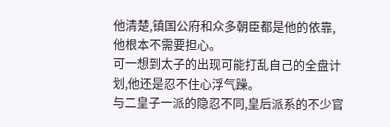他清楚,镇国公府和众多朝臣都是他的依靠,他根本不需要担心。
可一想到太子的出现可能打乱自己的全盘计划,他还是忍不住心浮气躁。
与二皇子一派的隐忍不同,皇后派系的不少官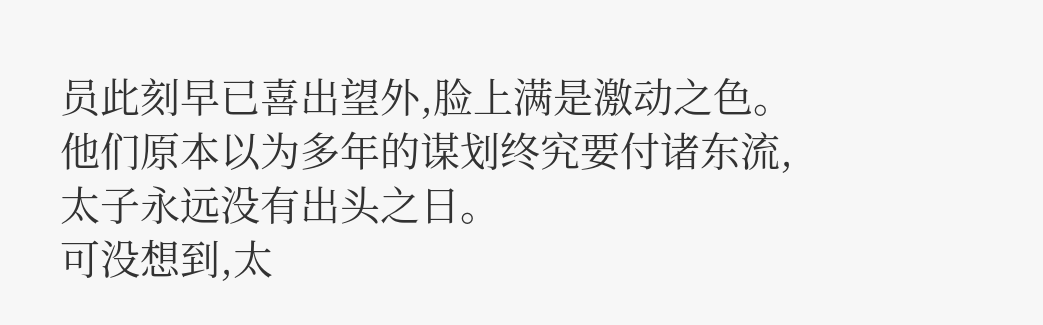员此刻早已喜出望外,脸上满是激动之色。
他们原本以为多年的谋划终究要付诸东流,太子永远没有出头之日。
可没想到,太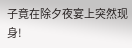子竟在除夕夜宴上突然现身!